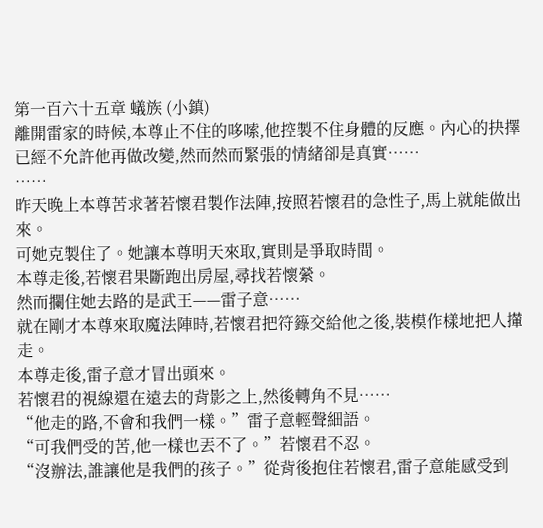第一百六十五章 蟻族 (小鎮)
離開雷家的時候,本尊止不住的哆嗦,他控製不住身體的反應。內心的抉擇已經不允許他再做改變,然而然而緊張的情緒卻是真實……
……
昨天晚上本尊苦求著若懷君製作法陣,按照若懷君的急性子,馬上就能做出來。
可她克製住了。她讓本尊明天來取,實則是爭取時間。
本尊走後,若懷君果斷跑出房屋,尋找若懷縈。
然而攔住她去路的是武王——雷子意……
就在剛才本尊來取魔法陣時,若懷君把符籙交給他之後,裝模作樣地把人攆走。
本尊走後,雷子意才冒出頭來。
若懷君的視線還在遠去的背影之上,然後轉角不見……
“他走的路,不會和我們一樣。”雷子意輕聲細語。
“可我們受的苦,他一樣也丟不了。”若懷君不忍。
“沒辦法,誰讓他是我們的孩子。”從背後抱住若懷君,雷子意能感受到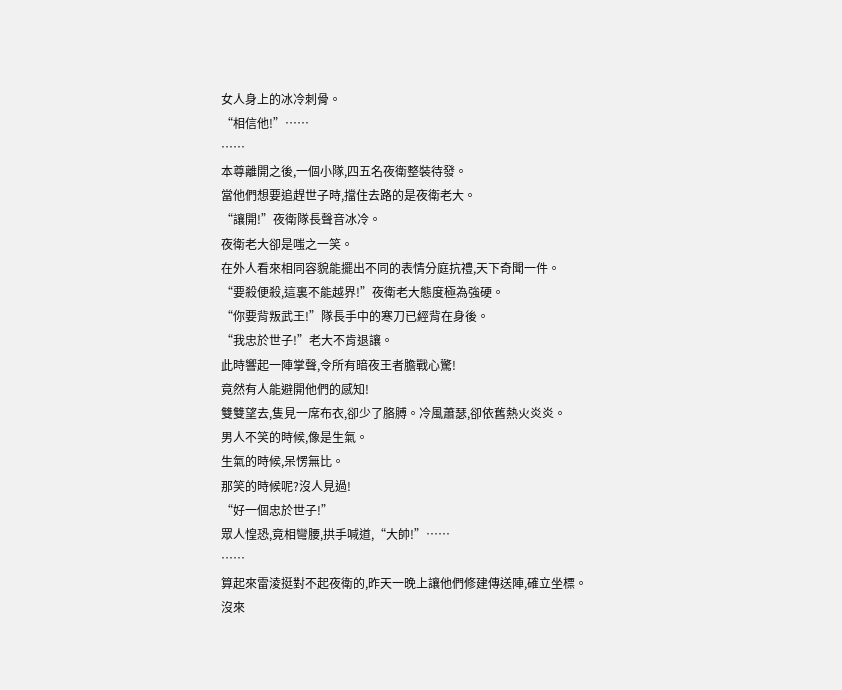女人身上的冰冷刺骨。
“相信他!”……
……
本尊離開之後,一個小隊,四五名夜衛整裝待發。
當他們想要追趕世子時,擋住去路的是夜衛老大。
“讓開!”夜衛隊長聲音冰冷。
夜衛老大卻是嗤之一笑。
在外人看來相同容貌能擺出不同的表情分庭抗禮,天下奇聞一件。
“要殺便殺,這裏不能越界!”夜衛老大態度極為強硬。
“你要背叛武王!”隊長手中的寒刀已經背在身後。
“我忠於世子!”老大不肯退讓。
此時響起一陣掌聲,令所有暗夜王者膽戰心驚!
竟然有人能避開他們的感知!
雙雙望去,隻見一席布衣,卻少了胳膊。冷風蕭瑟,卻依舊熱火炎炎。
男人不笑的時候,像是生氣。
生氣的時候,呆愣無比。
那笑的時候呢?沒人見過!
“好一個忠於世子!”
眾人惶恐,竟相彎腰,拱手喊道,“大帥!”……
……
算起來雷淩挺對不起夜衛的,昨天一晚上讓他們修建傳送陣,確立坐標。
沒來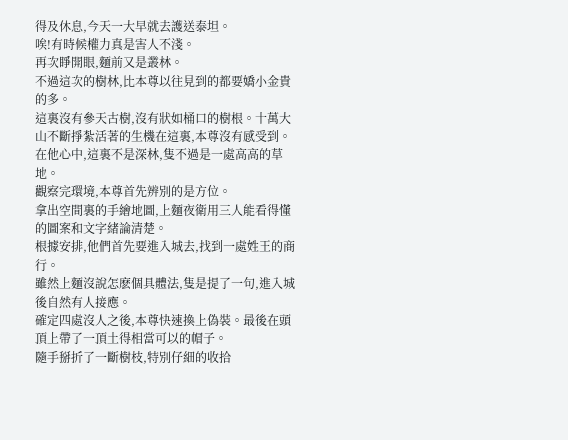得及休息,今天一大早就去護送泰坦。
唉!有時候權力真是害人不淺。
再次睜開眼,麵前又是叢林。
不過這次的樹林,比本尊以往見到的都要嬌小金貴的多。
這裏沒有參天古樹,沒有狀如桶口的樹根。十萬大山不斷掙紮活著的生機在這裏,本尊沒有感受到。
在他心中,這裏不是深林,隻不過是一處高高的草地。
觀察完環境,本尊首先辨別的是方位。
拿出空間裏的手繪地圖,上麵夜衛用三人能看得懂的圖案和文字緒論清楚。
根據安排,他們首先要進入城去,找到一處姓王的商行。
雖然上麵沒說怎麽個具體法,隻是提了一句,進入城後自然有人接應。
確定四處沒人之後,本尊快速換上偽裝。最後在頭頂上帶了一頂土得相當可以的帽子。
隨手掰折了一斷樹枝,特別仔細的收拾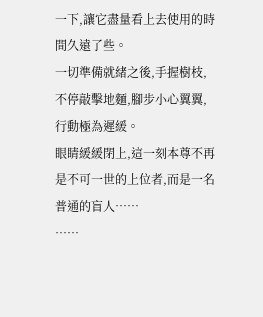一下,讓它盡量看上去使用的時間久遠了些。
一切準備就緒之後,手握樹枝,不停敲擊地麵,腳步小心翼翼,行動極為遲緩。
眼睛緩緩閉上,這一刻本尊不再是不可一世的上位者,而是一名普通的盲人……
……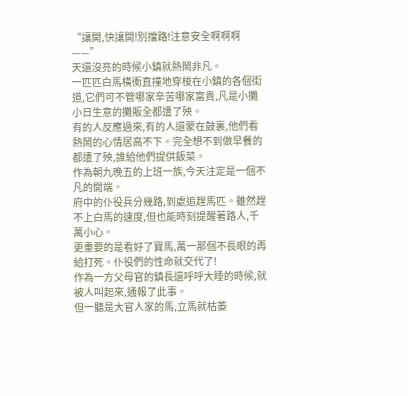“讓開,快讓開!別擋路!注意安全啊啊啊——”
天還沒亮的時候小鎮就熱鬧非凡。
一匹匹白馬橫衝直撞地穿梭在小鎮的各個街道,它們可不管哪家辛苦哪家富貴,凡是小攤小日生意的攤販全都遭了殃。
有的人反應過來,有的人還蒙在鼓裏,他們看熱鬧的心情居高不下。完全想不到做早餐的都遭了殃,誰給他們提供飯菜。
作為朝九晚五的上班一族,今天注定是一個不凡的開端。
府中的仆役兵分幾路,到處追趕馬匹。雖然趕不上白馬的速度,但也能時刻提醒著路人,千萬小心。
更重要的是看好了寶馬,萬一那個不長眼的再給打死。仆役們的性命就交代了!
作為一方父母官的鎮長還呼呼大睡的時候,就被人叫起來,通報了此事。
但一聽是大官人家的馬,立馬就枯萎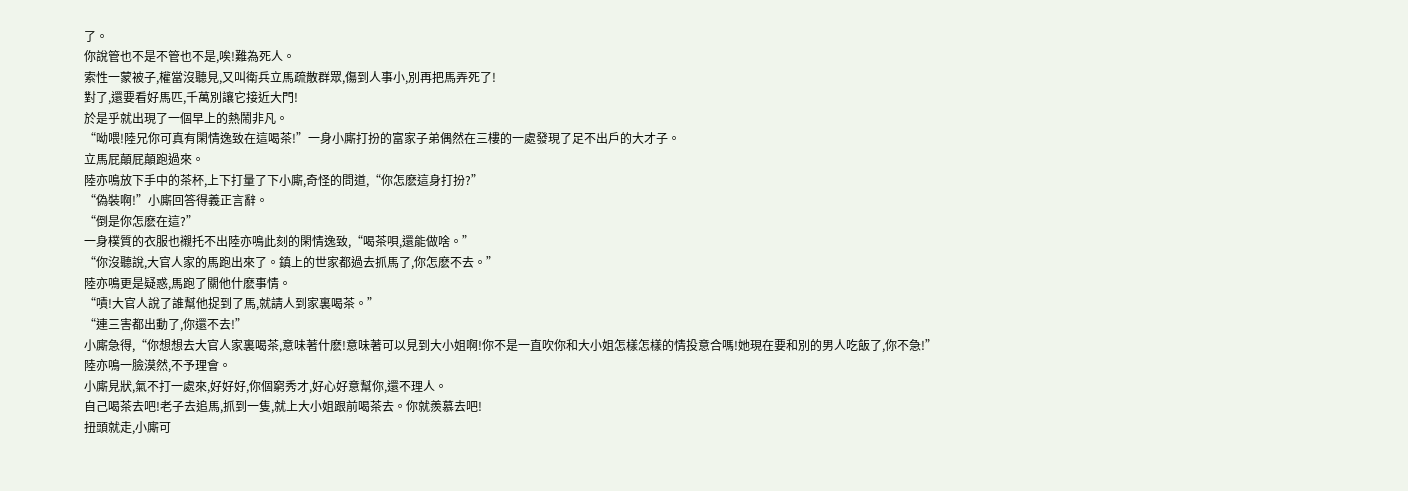了。
你說管也不是不管也不是,唉!難為死人。
索性一蒙被子,權當沒聽見,又叫衛兵立馬疏散群眾,傷到人事小,別再把馬弄死了!
對了,還要看好馬匹,千萬別讓它接近大門!
於是乎就出現了一個早上的熱鬧非凡。
“呦喂!陸兄你可真有閑情逸致在這喝茶!”一身小廝打扮的富家子弟偶然在三樓的一處發現了足不出戶的大才子。
立馬屁顛屁顛跑過來。
陸亦鳴放下手中的茶杯,上下打量了下小廝,奇怪的問道,“你怎麽這身打扮?”
“偽裝啊!”小廝回答得義正言辭。
“倒是你怎麽在這?”
一身樸質的衣服也襯托不出陸亦鳴此刻的閑情逸致,“喝茶唄,還能做啥。”
“你沒聽說,大官人家的馬跑出來了。鎮上的世家都過去抓馬了,你怎麽不去。”
陸亦鳴更是疑惑,馬跑了關他什麽事情。
“嘖!大官人說了誰幫他捉到了馬,就請人到家裏喝茶。”
“連三害都出動了,你還不去!”
小廝急得,“你想想去大官人家裏喝茶,意味著什麽!意味著可以見到大小姐啊!你不是一直吹你和大小姐怎樣怎樣的情投意合嗎!她現在要和別的男人吃飯了,你不急!”
陸亦鳴一臉漠然,不予理會。
小廝見狀,氣不打一處來,好好好,你個窮秀才,好心好意幫你,還不理人。
自己喝茶去吧!老子去追馬,抓到一隻,就上大小姐跟前喝茶去。你就羨慕去吧!
扭頭就走,小廝可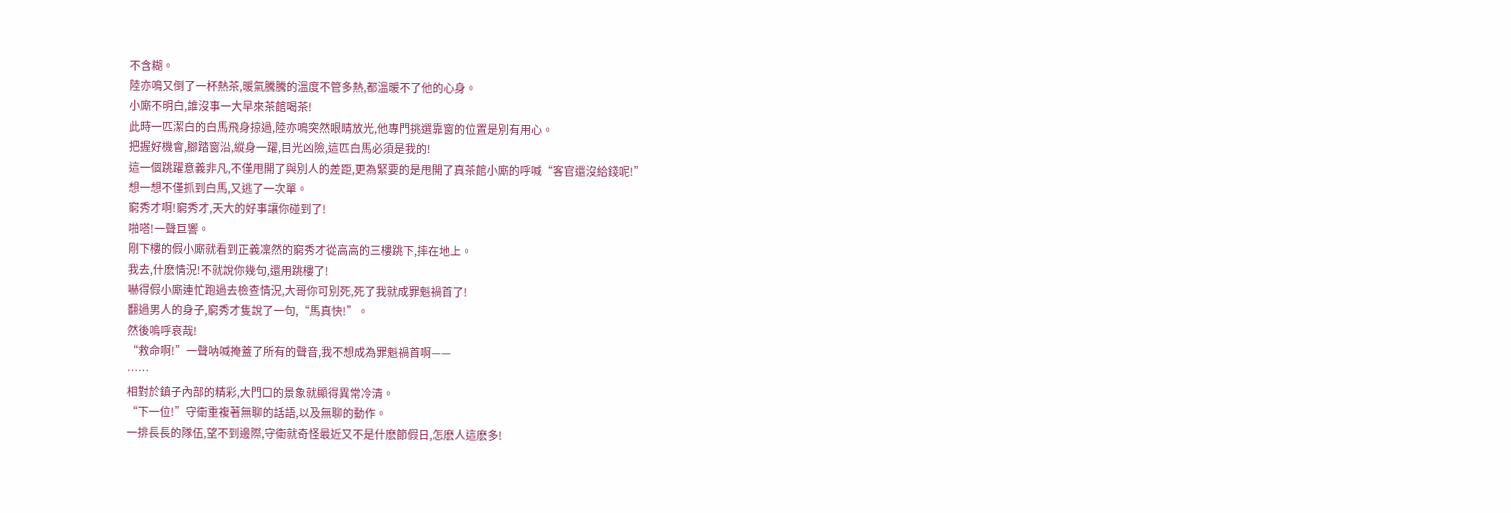不含糊。
陸亦鳴又倒了一杯熱茶,暖氣騰騰的溫度不管多熱,都溫暖不了他的心身。
小廝不明白,誰沒事一大早來茶館喝茶!
此時一匹潔白的白馬飛身掠過,陸亦鳴突然眼睛放光,他專門挑選靠窗的位置是別有用心。
把握好機會,腳踏窗沿,縱身一躍,目光凶險,這匹白馬必須是我的!
這一個跳躍意義非凡,不僅甩開了與別人的差距,更為緊要的是甩開了真茶館小廝的呼喊“客官還沒給錢呢!”
想一想不僅抓到白馬,又逃了一次單。
窮秀才啊!窮秀才,天大的好事讓你碰到了!
啪嗒!一聲巨響。
剛下樓的假小廝就看到正義凜然的窮秀才從高高的三樓跳下,摔在地上。
我去,什麽情況!不就說你幾句,還用跳樓了!
嚇得假小廝連忙跑過去檢查情況,大哥你可別死,死了我就成罪魁禍首了!
翻過男人的身子,窮秀才隻說了一句,“馬真快!”。
然後嗚呼哀哉!
“救命啊!”一聲呐喊掩蓋了所有的聲音,我不想成為罪魁禍首啊——
……
相對於鎮子內部的精彩,大門口的景象就顯得異常冷清。
“下一位!”守衛重複著無聊的話語,以及無聊的動作。
一排長長的隊伍,望不到邊際,守衛就奇怪最近又不是什麽節假日,怎麽人這麽多!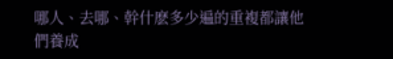哪人、去哪、幹什麽多少遍的重複都讓他們養成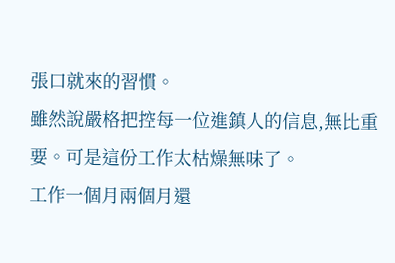張口就來的習慣。
雖然說嚴格把控每一位進鎮人的信息,無比重要。可是這份工作太枯燥無味了。
工作一個月兩個月還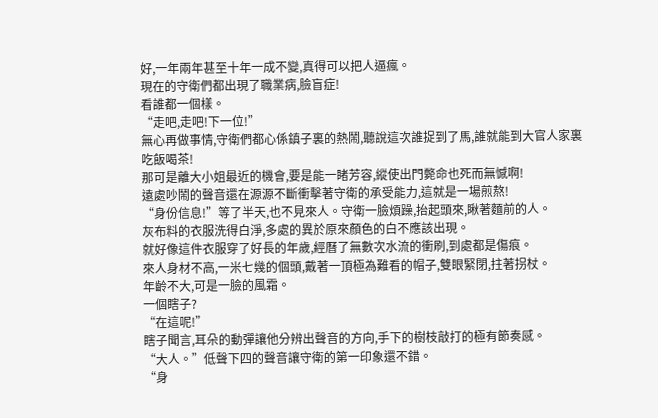好,一年兩年甚至十年一成不變,真得可以把人逼瘋。
現在的守衛們都出現了職業病,臉盲症!
看誰都一個樣。
“走吧,走吧!下一位!”
無心再做事情,守衛們都心係鎮子裏的熱鬧,聽說這次誰捉到了馬,誰就能到大官人家裏吃飯喝茶!
那可是離大小姐最近的機會,要是能一睹芳容,縱使出門斃命也死而無憾啊!
遠處吵鬧的聲音還在源源不斷衝擊著守衛的承受能力,這就是一場煎熬!
“身份信息!”等了半天,也不見來人。守衛一臉煩躁,抬起頭來,瞅著麵前的人。
灰布料的衣服洗得白淨,多處的異於原來顏色的白不應該出現。
就好像這件衣服穿了好長的年歲,經曆了無數次水流的衝刷,到處都是傷痕。
來人身材不高,一米七幾的個頭,戴著一頂極為難看的帽子,雙眼緊閉,拄著拐杖。
年齡不大,可是一臉的風霜。
一個瞎子?
“在這呢!”
瞎子聞言,耳朵的動彈讓他分辨出聲音的方向,手下的樹枝敲打的極有節奏感。
“大人。”低聲下四的聲音讓守衛的第一印象還不錯。
“身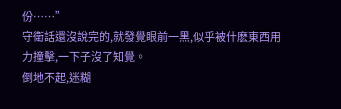份……”
守衛話還沒說完的,就發覺眼前一黑,似乎被什麽東西用力撞擊,一下子沒了知覺。
倒地不起,迷糊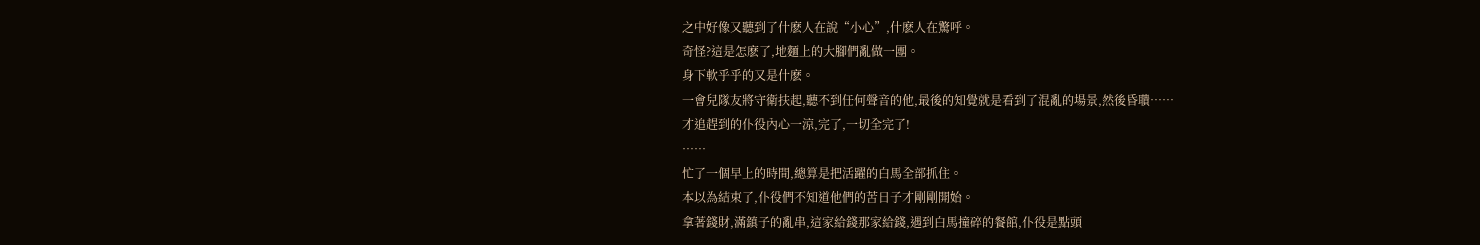之中好像又聽到了什麽人在說“小心”,什麽人在驚呼。
奇怪?這是怎麽了,地麵上的大腳們亂做一團。
身下軟乎乎的又是什麽。
一會兒隊友將守衛扶起,聽不到任何聲音的他,最後的知覺就是看到了混亂的場景,然後昏聵……
才追趕到的仆役內心一涼,完了,一切全完了!
……
忙了一個早上的時間,總算是把活躍的白馬全部抓住。
本以為結束了,仆役們不知道他們的苦日子才剛剛開始。
拿著錢財,滿鎮子的亂串,這家給錢那家給錢,遇到白馬撞碎的餐館,仆役是點頭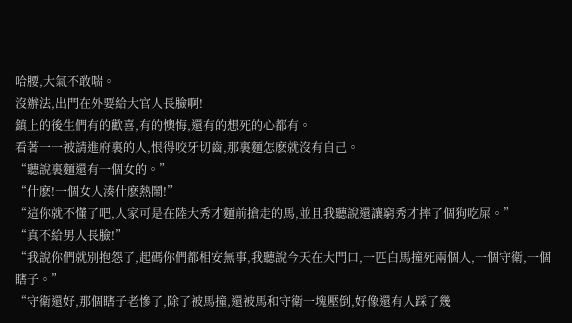哈腰,大氣不敢喘。
沒辦法,出門在外要給大官人長臉啊!
鎮上的後生們有的歡喜,有的懊悔,還有的想死的心都有。
看著一一被請進府裏的人,恨得咬牙切齒,那裏麵怎麽就沒有自己。
“聽說裏麵還有一個女的。”
“什麽!一個女人湊什麽熱鬧!”
“這你就不懂了吧,人家可是在陸大秀才麵前搶走的馬,並且我聽說還讓窮秀才摔了個狗吃屎。”
“真不給男人長臉!”
“我說你們就別抱怨了,起碼你們都相安無事,我聽說今天在大門口,一匹白馬撞死兩個人,一個守衛,一個瞎子。”
“守衛還好,那個瞎子老慘了,除了被馬撞,還被馬和守衛一塊壓倒,好像還有人踩了幾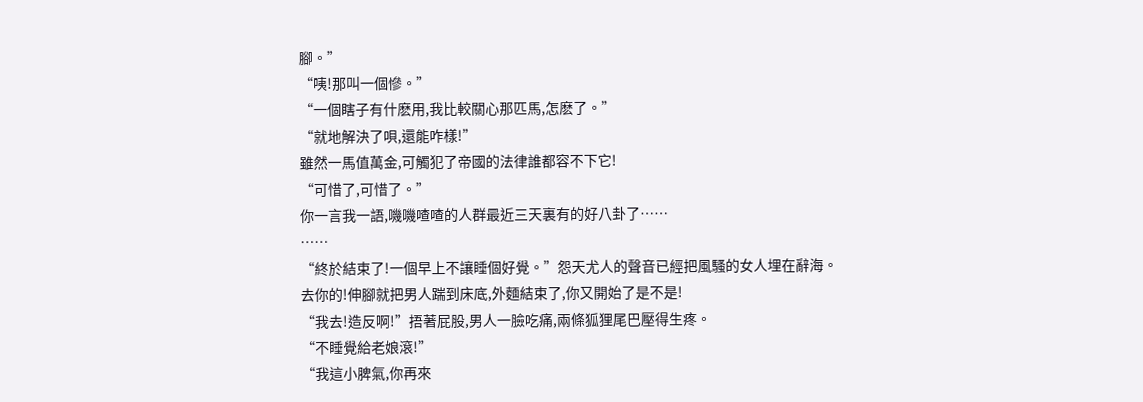腳。”
“咦!那叫一個慘。”
“一個瞎子有什麽用,我比較關心那匹馬,怎麽了。”
“就地解決了唄,還能咋樣!”
雖然一馬值萬金,可觸犯了帝國的法律誰都容不下它!
“可惜了,可惜了。”
你一言我一語,嘰嘰喳喳的人群最近三天裏有的好八卦了……
……
“終於結束了!一個早上不讓睡個好覺。”怨天尤人的聲音已經把風騷的女人埋在辭海。
去你的!伸腳就把男人踹到床底,外麵結束了,你又開始了是不是!
“我去!造反啊!”捂著屁股,男人一臉吃痛,兩條狐狸尾巴壓得生疼。
“不睡覺給老娘滾!”
“我這小脾氣,你再來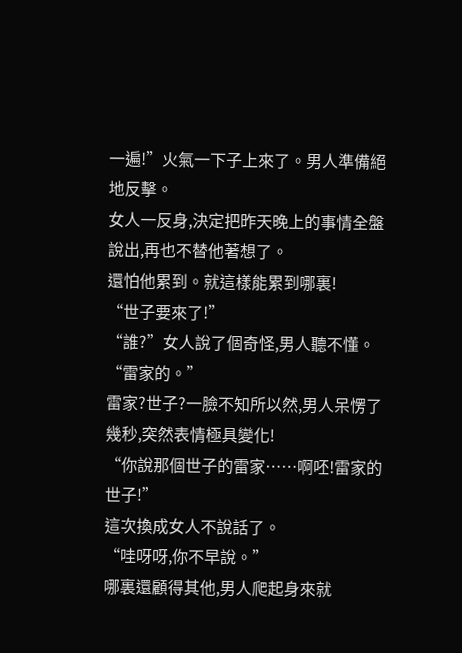一遍!”火氣一下子上來了。男人準備絕地反擊。
女人一反身,決定把昨天晚上的事情全盤說出,再也不替他著想了。
還怕他累到。就這樣能累到哪裏!
“世子要來了!”
“誰?”女人說了個奇怪,男人聽不懂。
“雷家的。”
雷家?世子?一臉不知所以然,男人呆愣了幾秒,突然表情極具變化!
“你說那個世子的雷家……啊呸!雷家的世子!”
這次換成女人不說話了。
“哇呀呀,你不早說。”
哪裏還顧得其他,男人爬起身來就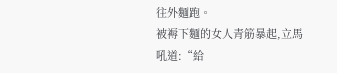往外麵跑。
被褥下麵的女人青筋暴起,立馬吼道:“給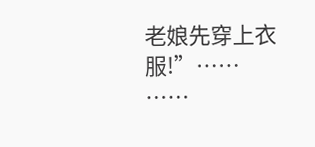老娘先穿上衣服!”……
……